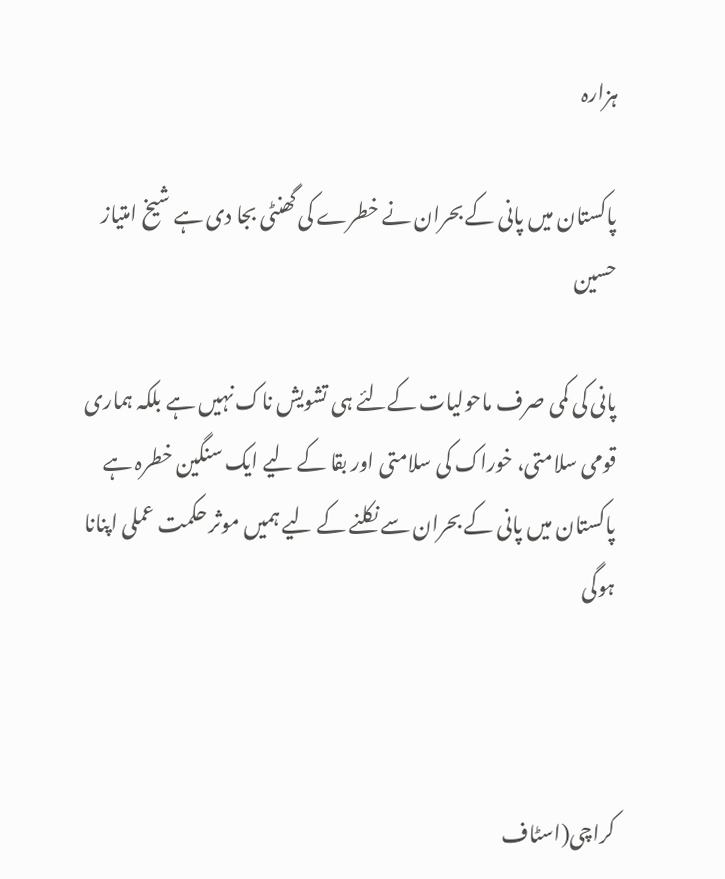ہزارہ

پاکستان میں پانی کے بحران نے خطرے کی گھنٹی بجا دی ہے شیخ امتیاز حسین

پانی کی کمی صرف ماحولیات کےلئے ہی تشویش ناک نہیں ہے بلکہ ہماری قومی سلامتی، خوراک کی سلامتی اور بقا کے لیے ایک سنگین خطرہ ہے پاکستان میں پانی کے بحران سے نکلنے کے لیے ہمیں موثر حکمت عملی اپنانا ہوگی



کراچی(اسٹاف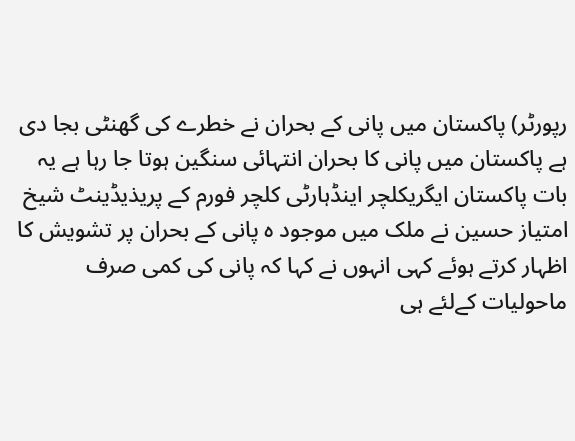رپورٹر) پاکستان میں پانی کے بحران نے خطرے کی گھنٹی بجا دی ہے پاکستان میں پانی کا بحران انتہائی سنگین ہوتا جا رہا ہے یہ بات پاکستان ایگریکلچر اینڈہارٹی کلچر فورم کے پریذیڈینٹ شیخ امتیاز حسین نے ملک میں موجود ہ پانی کے بحران پر تشویش کا اظہار کرتے ہوئے کہی انہوں نے کہا کہ پانی کی کمی صرف ماحولیات کےلئے ہی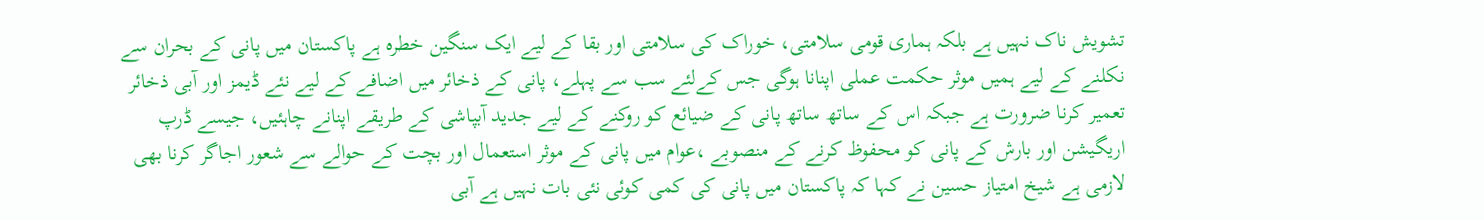تشویش ناک نہیں ہے بلکہ ہماری قومی سلامتی، خوراک کی سلامتی اور بقا کے لیے ایک سنگین خطرہ ہے پاکستان میں پانی کے بحران سے نکلنے کے لیے ہمیں موثر حکمت عملی اپنانا ہوگی جس کےلئے سب سے پہلے، پانی کے ذخائر میں اضافے کے لیے نئے ڈیمز اور آبی ذخائر تعمیر کرنا ضرورت ہے جبکہ اس کے ساتھ ساتھ پانی کے ضیائع کو روکنے کے لیے جدید آبپاشی کے طریقے اپنانے چاہئیں، جیسے ڈرپ اریگیشن اور بارش کے پانی کو محفوظ کرنے کے منصوبے ،عوام میں پانی کے موثر استعمال اور بچت کے حوالے سے شعور اجاگر کرنا بھی لازمی ہے شیخ امتیاز حسین نے کہا کہ پاکستان میں پانی کی کمی کوئی نئی بات نہیں ہے آبی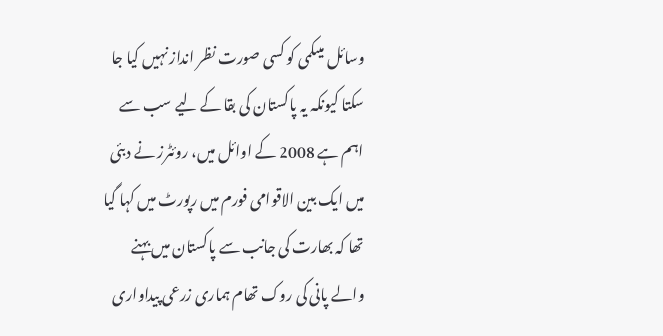وسائل میںکمی کو کسی صورت نظر انداز نہیں کیا جا سکتا کیونکہ یہ پاکستان کی بقا کے لیے سب سے اہم ہے 2008 کے اوائل میں، روئٹرز نے دبئی میں ایک بین الاقوامی فورم میں رپورٹ میں کہا گیا تھا کہ بھارت کی جانب سے پاکستان میں بہنے والے پانی کی روک تھام ہماری زرعی پیداواری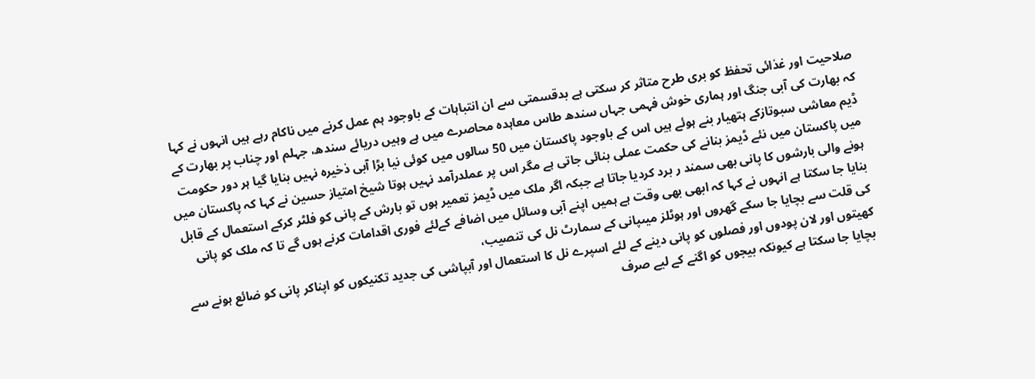صلاحیت اور غذائی تحفظ کو بری طرح متاثر کر سکتی ہے بدقسمتی سے ان انتباہات کے باوجود ہم عمل کرنے میں ناکام رہے ہیں انہوں نے کہا کہ بھارت کی آبی جنگ اور ہماری خوش فہمی جہاں سندھ طاس معاہدہ محاصرے میں ہے وہیں دریائے سندھ، جہلم اور چناب پر بھارت کے ڈیم معاشی سبوتازکے ہتھیار بنے ہوئے ہیں اس کے باوجود پاکستان میں 50 سالوں میں کوئی نیا بڑا آبی ذخیرہ نہیں بنایا گیا ہر دور حکومت میں پاکستان میں نئے ڈیمز بنانے کی حکمت عملی بنائی جاتی ہے مگر اس پر عملدرآمد نہیں ہوتا شیخ امتیاز حسین نے کہا کہ پاکستان میں ہونے والی بارشوں کا پانی بھی سمند ر برد کردیا جاتا ہے جبکہ اگر ملک میں ڈیمز تعمیر ہوں تو بارش کے پانی کو فلٹر کرکے استعمال کے قابل بنایا جا سکتا ہے انہوں نے کہا کہ ابھی بھی وقت ہے ہمیں اپنے آبی وسائل میں اضافے کےلئے فوری اقدامات کرنے ہوں گے تا کہ ملک کو پانی کی قلت سے بچایا جا سکے گھروں اور ہوٹلز میںپانی کے سمارٹ نل کی تنصیب،
کھیتوں اور لان پودوں اور فصلوں کو پانی دینے کے لئے اسپرے نل کا استعمال اور آبپاشی کی جدید تکنیکوں کو اپناکر پانی کو ضائع ہونے سے بچایا جا سکتا ہے کیونکہ بیجوں کو اگنے کے لیے صرف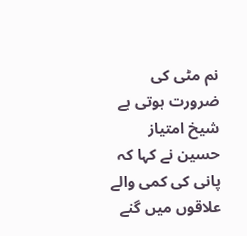نم مٹی کی ضرورت ہوتی ہے شیخ امتیاز حسین نے کہا کہ پانی کی کمی والے علاقوں میں گنے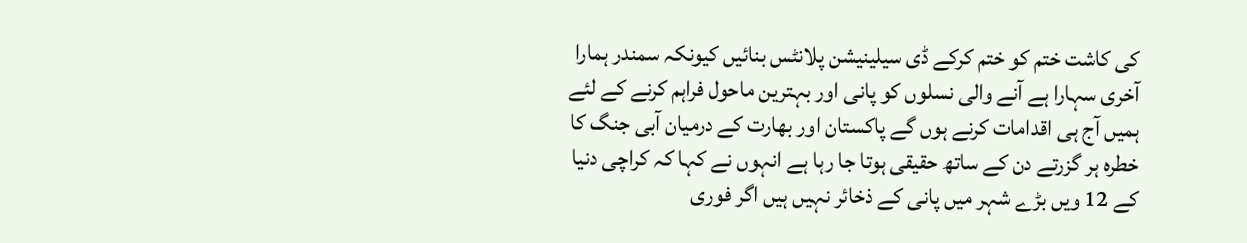کی کاشت ختم کو ختم کرکے ڈی سیلینیشن پلانٹس بنائیں کیونکہ سمندر ہمارا آخری سہارا ہے آنے والی نسلوں کو پانی اور بہترین ماحول فراہم کرنے کے لئے ہمیں آج ہی اقدامات کرنے ہوں گے پاکستان اور بھارت کے درمیان آبی جنگ کا خطرہ ہر گزرتے دن کے ساتھ حقیقی ہوتا جا رہا ہے انہوں نے کہا کہ کراچی دنیا کے 12 ویں بڑے شہر میں پانی کے ذخائر نہیں ہیں اگر فوری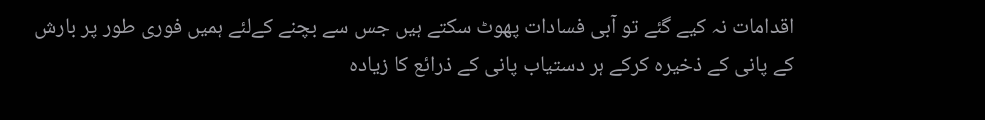اقدامات نہ کیے گئے تو آبی فسادات پھوٹ سکتے ہیں جس سے بچنے کےلئے ہمیں فوری طور پر بارش کے پانی کے ذخیرہ کرکے ہر دستیاب پانی کے ذرائع کا زیادہ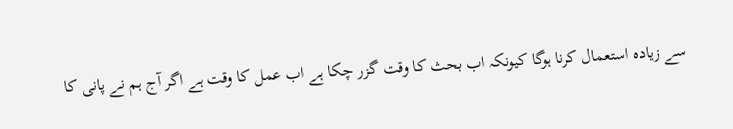سے زیادہ استعمال کرنا ہوگا کیونکہ اب بحث کا وقت گزر چکا ہے اب عمل کا وقت ہے اگر آج ہم نے پانی کا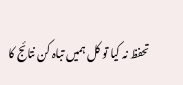تحفظ نہ کیا تو کل ہمیں تباہ کن نتائج کا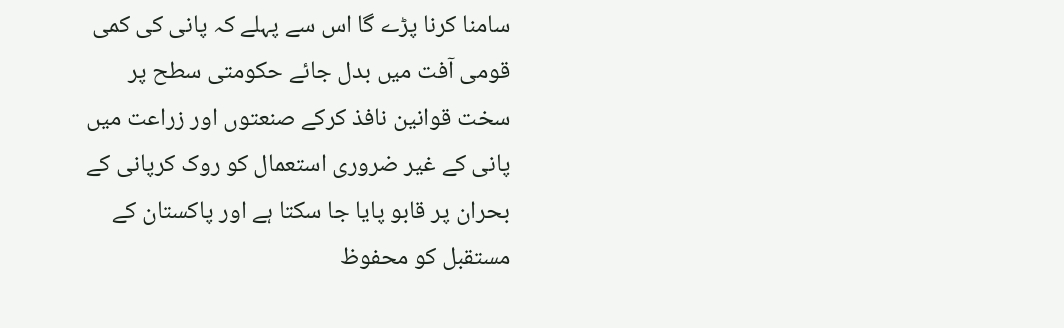سامنا کرنا پڑے گا اس سے پہلے کہ پانی کی کمی قومی آفت میں بدل جائے حکومتی سطح پر سخت قوانین نافذ کرکے صنعتوں اور زراعت میں پانی کے غیر ضروری استعمال کو روک کرپانی کے بحران پر قابو پایا جا سکتا ہے اور پاکستان کے مستقبل کو محفوظ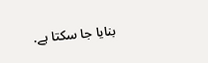بنایا جا سکتا ہے.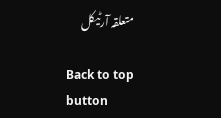متعلقہ آرٹیکل

Back to top button